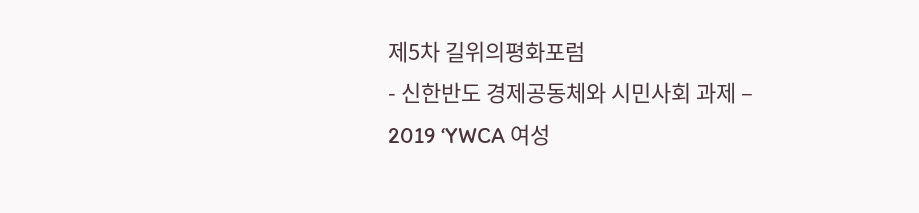제5차 길위의평화포럼
- 신한반도 경제공동체와 시민사회 과제 –
2019 ‘YWCA 여성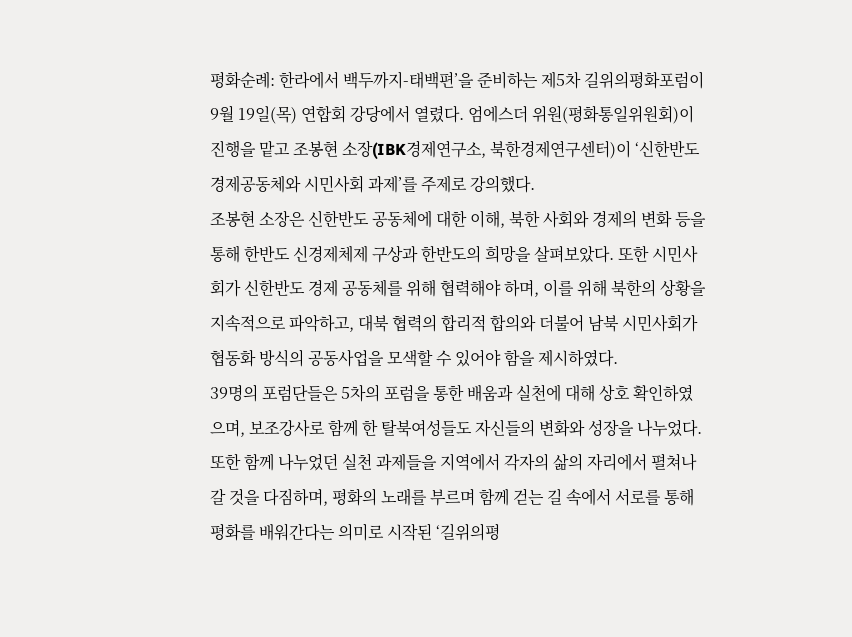평화순례: 한라에서 백두까지-태백편’을 준비하는 제5차 길위의평화포럼이 9월 19일(목) 연합회 강당에서 열렸다. 엄에스더 위원(평화통일위원회)이 진행을 맡고 조봉현 소장(IBK경제연구소, 북한경제연구센터)이 ‘신한반도 경제공동체와 시민사회 과제’를 주제로 강의했다.
조봉현 소장은 신한반도 공동체에 대한 이해, 북한 사회와 경제의 변화 등을 통해 한반도 신경제체제 구상과 한반도의 희망을 살펴보았다. 또한 시민사회가 신한반도 경제 공동체를 위해 협력해야 하며, 이를 위해 북한의 상황을 지속적으로 파악하고, 대북 협력의 합리적 합의와 더불어 남북 시민사회가 협동화 방식의 공동사업을 모색할 수 있어야 함을 제시하였다.
39명의 포럼단들은 5차의 포럼을 통한 배움과 실천에 대해 상호 확인하였으며, 보조강사로 함께 한 탈북여성들도 자신들의 변화와 성장을 나누었다. 또한 함께 나누었던 실천 과제들을 지역에서 각자의 삶의 자리에서 펼쳐나갈 것을 다짐하며, 평화의 노래를 부르며 함께 걷는 길 속에서 서로를 통해 평화를 배워간다는 의미로 시작된 ‘길위의평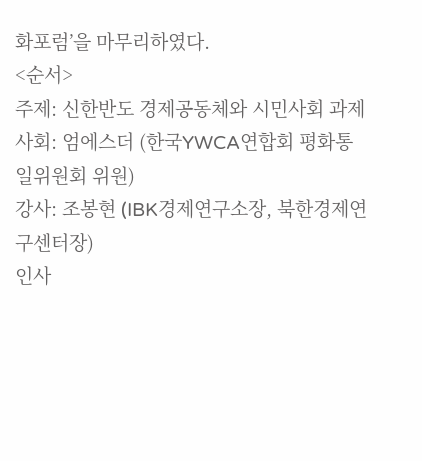화포럼’을 마무리하였다.
<순서>
주제: 신한반도 경제공동체와 시민사회 과제
사회: 엄에스더 (한국YWCA연합회 평화통일위원회 위원)
강사: 조봉현 (IBK경제연구소장, 북한경제연구센터장)
인사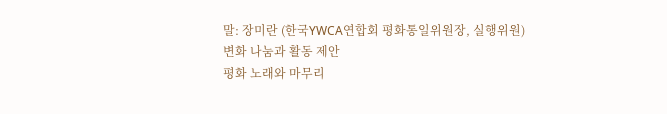말: 장미란 (한국YWCA연합회 평화통일위원장, 실행위원)
변화 나눔과 활동 제안
평화 노래와 마무리